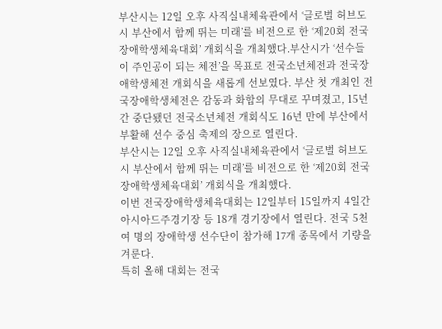부산시는 12일 오후 사직실내체육관에서 ‘글로벌 허브도시 부산에서 함께 뛰는 미래’를 비전으로 한 ‘제20회 전국장애학생체육대회’ 개회식을 개최했다.부산시가 ‘선수들이 주인공이 되는 체전’을 목표로 전국소년체전과 전국장애학생체전 개회식을 새롭게 선보였다. 부산 첫 개최인 전국장애학생체전은 감동과 화합의 무대로 꾸며졌고, 15년간 중단됐던 전국소년체전 개회식도 16년 만에 부산에서 부활해 선수 중심 축제의 장으로 열린다.
부산시는 12일 오후 사직실내체육관에서 ‘글로벌 허브도시 부산에서 함께 뛰는 미래’를 비전으로 한 ‘제20회 전국장애학생체육대회’ 개회식을 개최했다.
이번 전국장애학생체육대회는 12일부터 15일까지 4일간 아시아드주경기장 등 18개 경기장에서 열린다. 전국 5천여 명의 장애학생 선수단이 참가해 17개 종목에서 기량을 겨룬다.
특히 올해 대회는 전국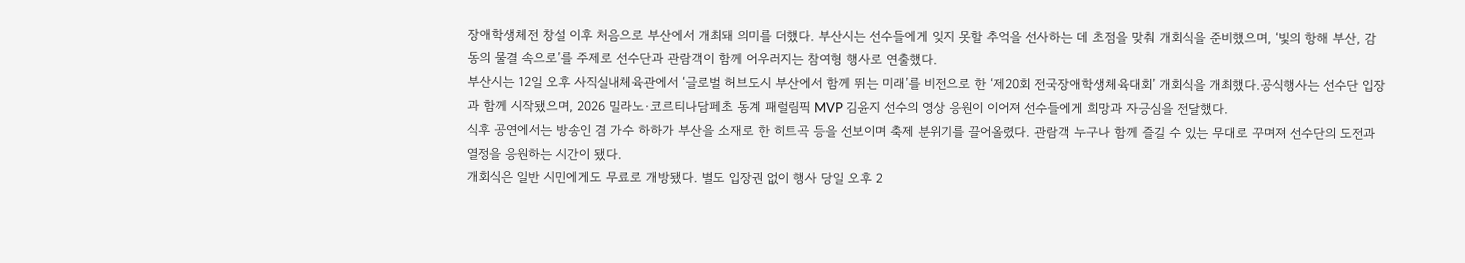장애학생체전 창설 이후 처음으로 부산에서 개최돼 의미를 더했다. 부산시는 선수들에게 잊지 못할 추억을 선사하는 데 초점을 맞춰 개회식을 준비했으며, ‘빛의 항해 부산, 감동의 물결 속으로’를 주제로 선수단과 관람객이 함께 어우러지는 참여형 행사로 연출했다.
부산시는 12일 오후 사직실내체육관에서 ‘글로벌 허브도시 부산에서 함께 뛰는 미래’를 비전으로 한 ‘제20회 전국장애학생체육대회’ 개회식을 개최했다.공식행사는 선수단 입장과 함께 시작됐으며, 2026 밀라노·코르티나담페초 동계 패럴림픽 MVP 김윤지 선수의 영상 응원이 이어져 선수들에게 희망과 자긍심을 전달했다.
식후 공연에서는 방송인 겸 가수 하하가 부산을 소재로 한 히트곡 등을 선보이며 축제 분위기를 끌어올렸다. 관람객 누구나 함께 즐길 수 있는 무대로 꾸며져 선수단의 도전과 열정을 응원하는 시간이 됐다.
개회식은 일반 시민에게도 무료로 개방됐다. 별도 입장권 없이 행사 당일 오후 2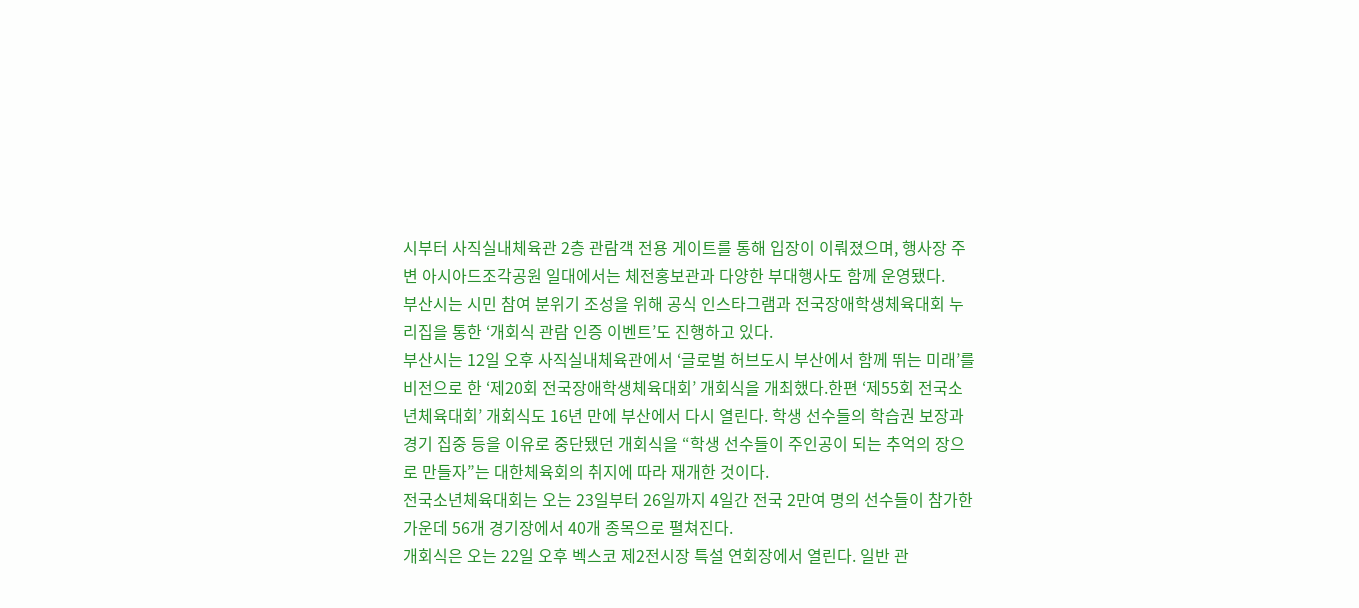시부터 사직실내체육관 2층 관람객 전용 게이트를 통해 입장이 이뤄졌으며, 행사장 주변 아시아드조각공원 일대에서는 체전홍보관과 다양한 부대행사도 함께 운영됐다.
부산시는 시민 참여 분위기 조성을 위해 공식 인스타그램과 전국장애학생체육대회 누리집을 통한 ‘개회식 관람 인증 이벤트’도 진행하고 있다.
부산시는 12일 오후 사직실내체육관에서 ‘글로벌 허브도시 부산에서 함께 뛰는 미래’를 비전으로 한 ‘제20회 전국장애학생체육대회’ 개회식을 개최했다.한편 ‘제55회 전국소년체육대회’ 개회식도 16년 만에 부산에서 다시 열린다. 학생 선수들의 학습권 보장과 경기 집중 등을 이유로 중단됐던 개회식을 “학생 선수들이 주인공이 되는 추억의 장으로 만들자”는 대한체육회의 취지에 따라 재개한 것이다.
전국소년체육대회는 오는 23일부터 26일까지 4일간 전국 2만여 명의 선수들이 참가한 가운데 56개 경기장에서 40개 종목으로 펼쳐진다.
개회식은 오는 22일 오후 벡스코 제2전시장 특설 연회장에서 열린다. 일반 관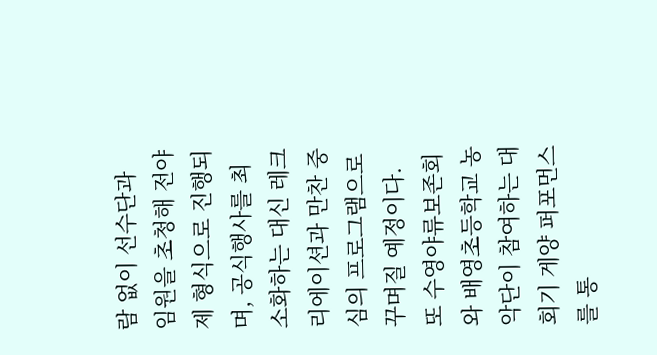람 없이 선수단과 임원을 초청해 전야제 형식으로 진행되며, 공식행사를 최소화하는 대신 레크리에이션과 만찬 중심의 프로그램으로 꾸며질 예정이다.
또 수영야류보존회와 배영초등학교 농악단이 참여하는 대회기 게양 퍼포먼스를 통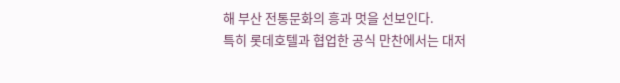해 부산 전통문화의 흥과 멋을 선보인다.
특히 롯데호텔과 협업한 공식 만찬에서는 대저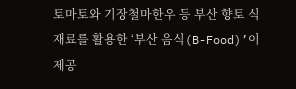토마토와 기장철마한우 등 부산 향토 식재료를 활용한 ‘부산 음식(B-Food)’이 제공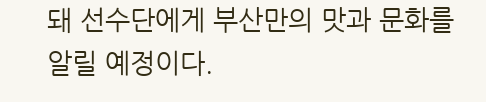돼 선수단에게 부산만의 맛과 문화를 알릴 예정이다.